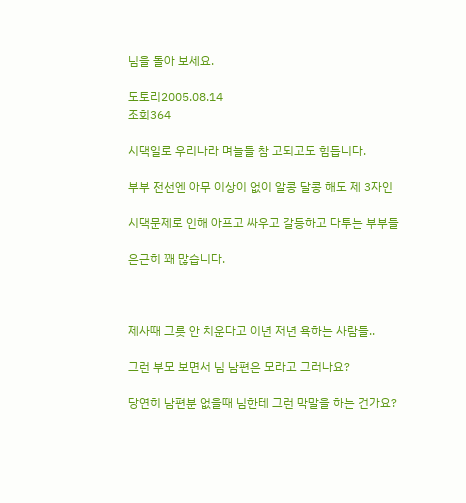님을 돌아 보세요.

도토리2005.08.14
조회364

시댁일로 우리나라 며늘들 참 고되고도 힘듭니다.

부부 전선엔 아무 이상이 없이 알콩 달콩 해도 제 3자인

시댁문제로 인해 아프고 싸우고 갈등하고 다투는 부부들

은근히 꽤 많습니다.



제사때 그릇 안 치운다고 이년 저년 욕하는 사람들..

그런 부모 보면서 님 남편은 모라고 그러나요?

당연히 남편분 없을때 님한테 그런 막말을 하는 건가요?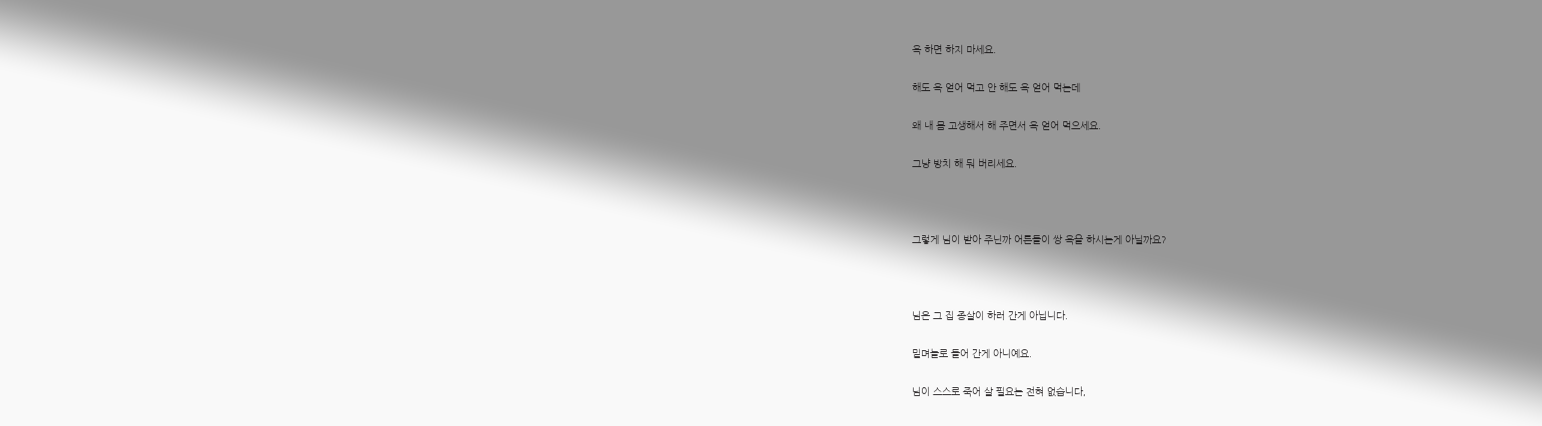욕 하면 하지 마세요.

해도 욕 얻어 먹고 안 해도 욕 얻어 먹는데

왜 내 몸 고생해서 해 주면서 욕 얻어 먹으세요.

그냥 방치 해 둬 버리세요.



그렇게 님이 받아 주닌까 어른들이 쌍 욕을 하시는게 아닐까요?



님은 그 집 종살이 하러 간게 아닙니다.

밑며늘로 들어 간게 아니예요.

님이 스스로 죽어 살 필요는 전혀 없습니다,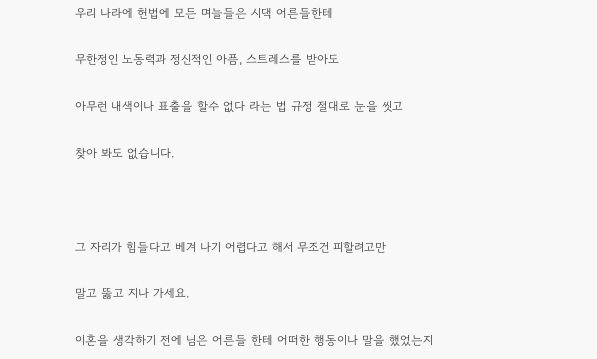우리 나라에 헌법에 모든 며늘들은 시댁 어른들한테

무한정인 노동력과 정신적인 아픔, 스트레스를 받아도

아무런 내색이나 표출을 할수 없다 라는 법 규정 절대로 눈을 씻고

찾아 봐도 없습니다.



그 자리가 힘들다고 베겨 나기 어렵다고 해서 무조건 피할려고만

말고 뚫고 지나 가세요.

이혼을 생각하기 전에 님은 어른들 한테 어떠한 행동이나 말을 했었는지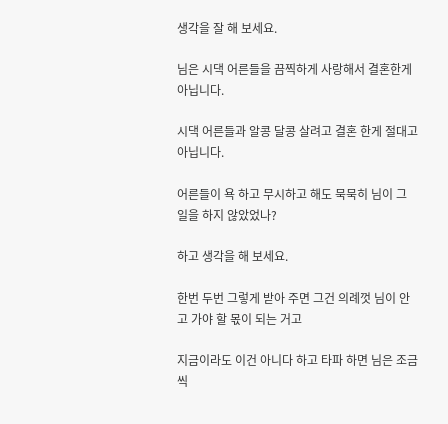생각을 잘 해 보세요.

님은 시댁 어른들을 끔찍하게 사랑해서 결혼한게 아닙니다.

시댁 어른들과 알콩 달콩 살려고 결혼 한게 절대고 아닙니다.

어른들이 욕 하고 무시하고 해도 묵묵히 님이 그 일을 하지 않았었나?

하고 생각을 해 보세요.

한번 두번 그렇게 받아 주면 그건 의례껏 님이 안고 가야 할 몫이 되는 거고

지금이라도 이건 아니다 하고 타파 하면 님은 조금씩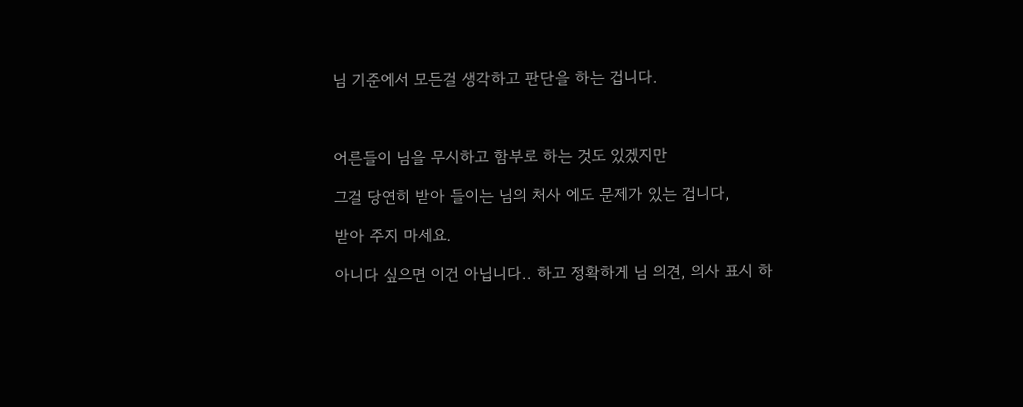님 기준에서 모든걸 생각하고 판단을 하는 겁니다.



어른들이 님을 무시하고 함부로 하는 것도 있겠지만

그걸 당연히 받아 들이는 님의 처사 에도 문제가 있는 겁니다,

받아 주지 마세요.

아니다 싶으면 이건 아닙니다.. 하고 정확하게 님 의견, 의사 표시 하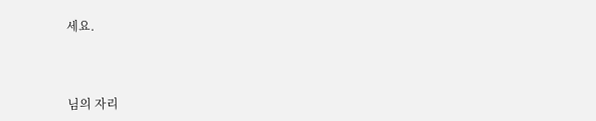세요.



님의 자리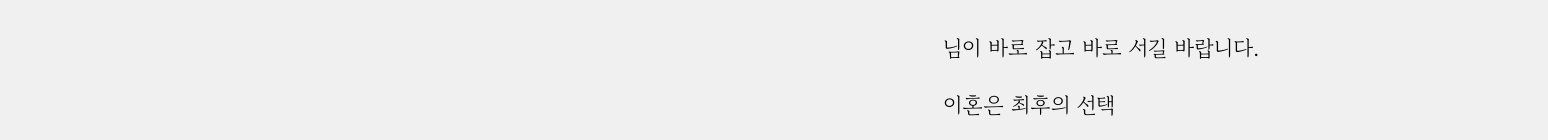님이 바로 잡고 바로 서길 바랍니다.

이혼은 최후의 선택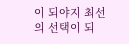이 되야지 최선의 선택이 되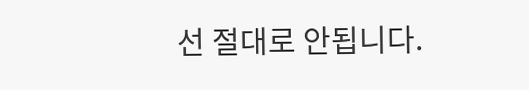선 절대로 안됩니다.